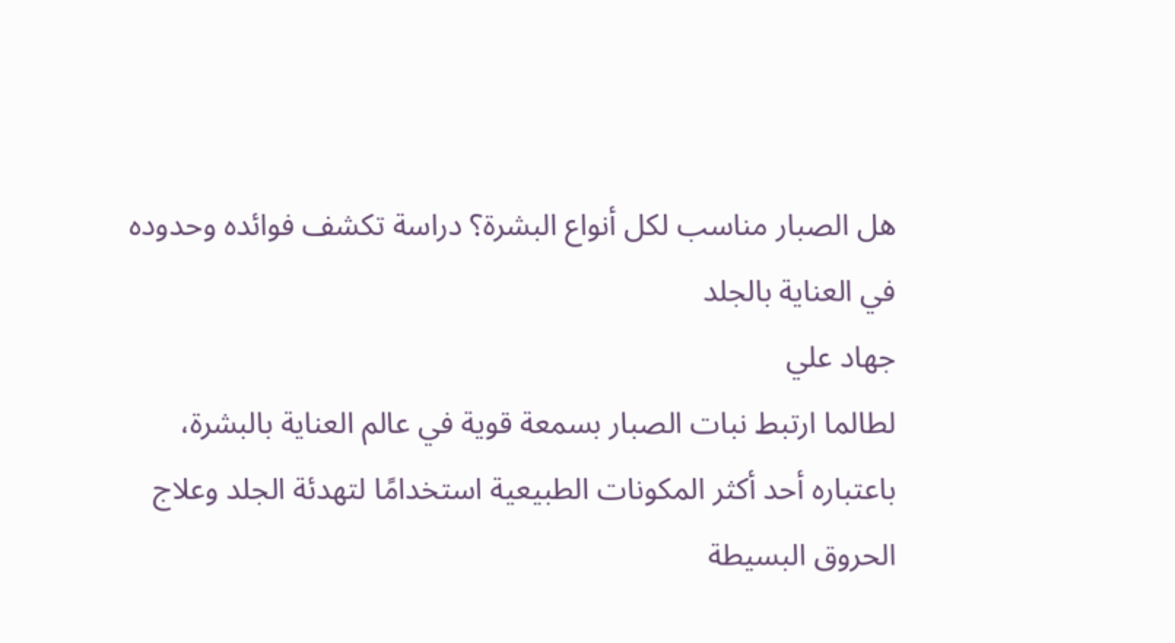هل الصبار مناسب لكل أنواع البشرة؟ دراسة تكشف فوائده وحدوده في العناية بالجلد
جهاد علي
لطالما ارتبط نبات الصبار بسمعة قوية في عالم العناية بالبشرة، باعتباره أحد أكثر المكونات الطبيعية استخدامًا لتهدئة الجلد وعلاج الحروق البسيطة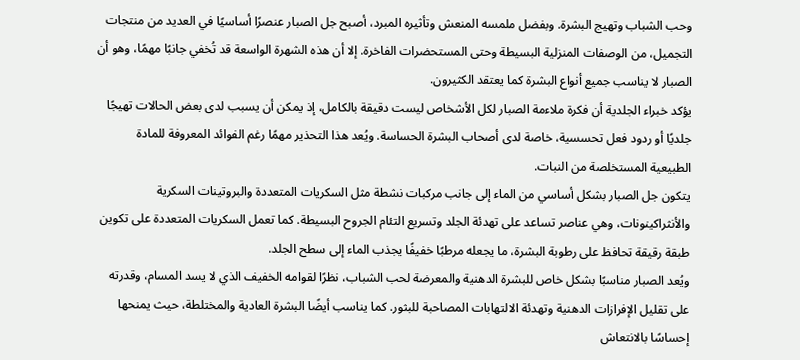وحب الشباب وتهيج البشرة. وبفضل ملمسه المنعش وتأثيره المبرد، أصبح جل الصبار عنصرًا أساسيًا في العديد من منتجات التجميل، من الوصفات المنزلية البسيطة وحتى المستحضرات الفاخرة. إلا أن هذه الشهرة الواسعة قد تُخفي جانبًا مهمًا، وهو أن الصبار لا يناسب جميع أنواع البشرة كما يعتقد الكثيرون.
يؤكد خبراء الجلدية أن فكرة ملاءمة الصبار لكل الأشخاص ليست دقيقة بالكامل، إذ يمكن أن يسبب لدى بعض الحالات تهيجًا جلديًا أو ردود فعل تحسسية، خاصة لدى أصحاب البشرة الحساسة. ويُعد هذا التحذير مهمًا رغم الفوائد المعروفة للمادة الطبيعية المستخلصة من النبات.
يتكون جل الصبار بشكل أساسي من الماء إلى جانب مركبات نشطة مثل السكريات المتعددة والبروتينات السكرية والأنثراكينونات، وهي عناصر تساعد على تهدئة الجلد وتسريع التئام الجروح البسيطة. كما تعمل السكريات المتعددة على تكوين طبقة رقيقة تحافظ على رطوبة البشرة، ما يجعله مرطبًا خفيفًا يجذب الماء إلى سطح الجلد.
ويُعد الصبار مناسبًا بشكل خاص للبشرة الدهنية والمعرضة لحب الشباب، نظرًا لقوامه الخفيف الذي لا يسد المسام، وقدرته على تقليل الإفرازات الدهنية وتهدئة الالتهابات المصاحبة للبثور. كما يناسب أيضًا البشرة العادية والمختلطة، حيث يمنحها إحساسًا بالانتعاش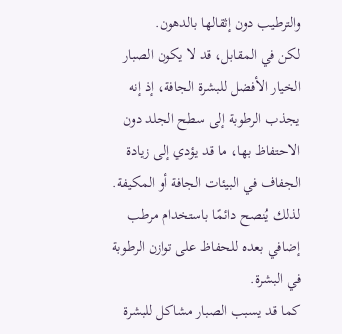والترطيب دون إثقالها بالدهون.
لكن في المقابل، قد لا يكون الصبار الخيار الأفضل للبشرة الجافة، إذ إنه يجذب الرطوبة إلى سطح الجلد دون الاحتفاظ بها، ما قد يؤدي إلى زيادة الجفاف في البيئات الجافة أو المكيفة. لذلك يُنصح دائمًا باستخدام مرطب إضافي بعده للحفاظ على توازن الرطوبة في البشرة.
كما قد يسبب الصبار مشاكل للبشرة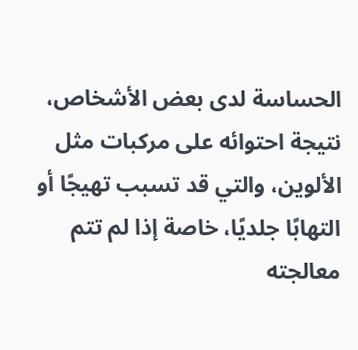الحساسة لدى بعض الأشخاص، نتيجة احتوائه على مركبات مثل الألوين، والتي قد تسبب تهيجًا أو التهابًا جلديًا، خاصة إذا لم تتم معالجته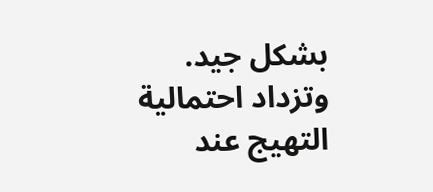بشكل جيد. وتزداد احتمالية التهيج عند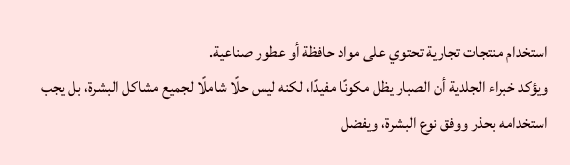استخدام منتجات تجارية تحتوي على مواد حافظة أو عطور صناعية.
ويؤكد خبراء الجلدية أن الصبار يظل مكونًا مفيدًا، لكنه ليس حلًا شاملًا لجميع مشاكل البشرة، بل يجب استخدامه بحذر ووفق نوع البشرة، ويفضل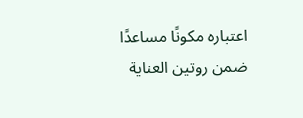اعتباره مكونًا مساعدًا ضمن روتين العناية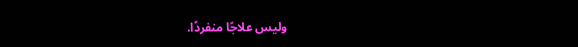وليس علاجًا منفردًا.